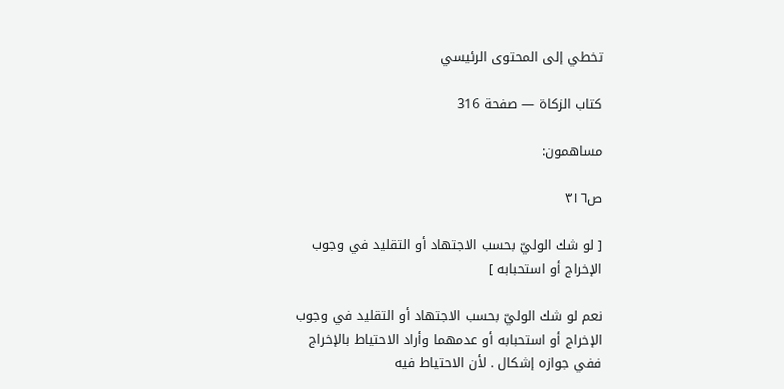تخطي إلى المحتوى الرئيسي

كتاب الزكاة — صفحة 316

مساهمون:

ص٣١٦

[ لو شك الوليّ بحسب الاجتهاد أو التقليد في وجوب الإخراج أو استحبابه ]

نعم لو شك الوليّ بحسب الاجتهاد أو التقليد في وجوب الإخراج أو استحبابه أو عدمهما وأراد الاحتياط بالإخراج ففي جوازه إشكال . لأن الاحتياط فيه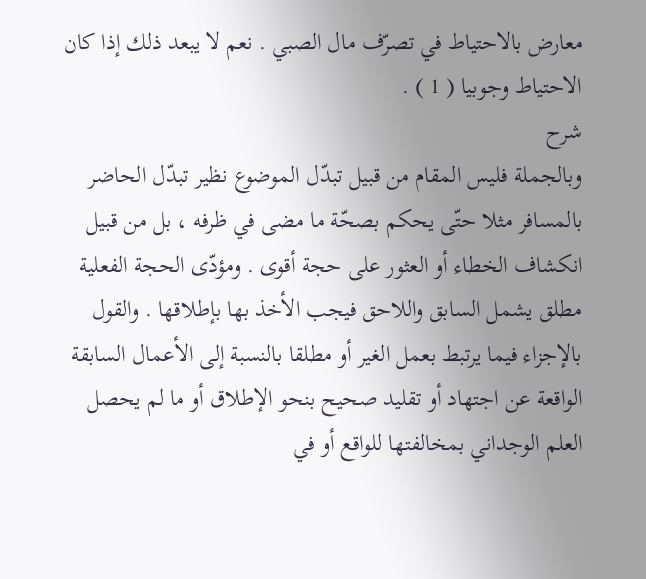معارض بالاحتياط في تصرّف مال الصبي . نعم لا يبعد ذلك إذا كان الاحتياط وجوبيا ( 1 ) .
شرح
وبالجملة فليس المقام من قبيل تبدّل الموضوع نظير تبدّل الحاضر بالمسافر مثلا حتّى يحكم بصحّة ما مضى في ظرفه ، بل من قبيل انكشاف الخطاء أو العثور على حجة أقوى . ومؤدّى الحجة الفعلية مطلق يشمل السابق واللاحق فيجب الأخذ بها بإطلاقها . والقول بالإجزاء فيما يرتبط بعمل الغير أو مطلقا بالنسبة إلى الأعمال السابقة الواقعة عن اجتهاد أو تقليد صحيح بنحو الإطلاق أو ما لم يحصل العلم الوجداني بمخالفتها للواقع أو في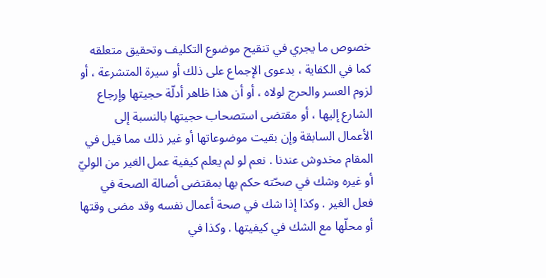خصوص ما يجري في تنقيح موضوع التكليف وتحقيق متعلقه كما في الكفاية ، بدعوى الإجماع على ذلك أو سيرة المتشرعة ، أو لزوم العسر والحرج لولاه ، أو أن هذا ظاهر أدلّة حجيتها وإرجاع الشارع إليها ، أو مقتضى استصحاب حجيتها بالنسبة إلى الأعمال السابقة وإن بقيت موضوعاتها أو غير ذلك مما قيل في المقام مخدوش عندنا . نعم لو لم يعلم كيفية عمل الغير من الوليّ أو غيره وشك في صحّته حكم بها بمقتضى أصالة الصحة في فعل الغير . وكذا إذا شك في صحة أعمال نفسه وقد مضى وقتها أو محلّها مع الشك في كيفيتها . وكذا في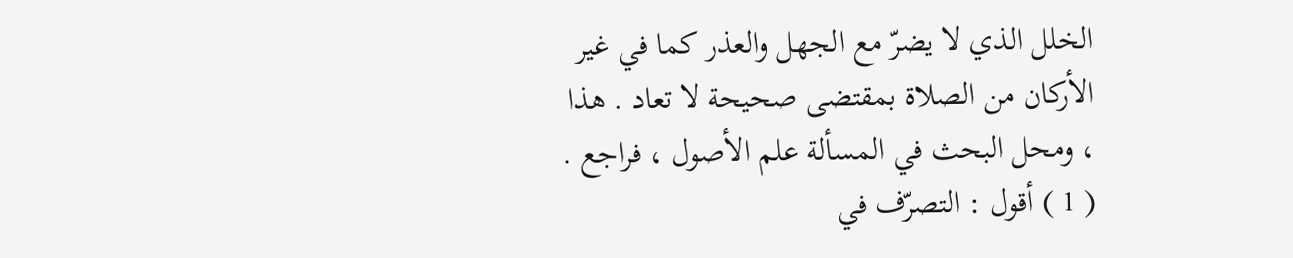الخلل الذي لا يضرّ مع الجهل والعذر كما في غير الأركان من الصلاة بمقتضى صحيحة لا تعاد . هذا ، ومحل البحث في المسألة علم الأصول ، فراجع . ( 1 ) أقول : التصرّف في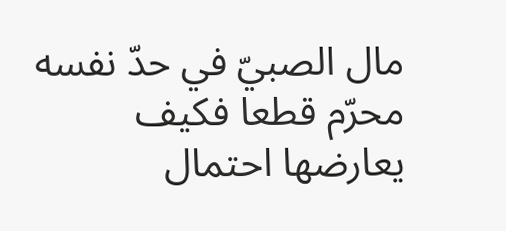مال الصبيّ في حدّ نفسه محرّم قطعا فكيف يعارضها احتمال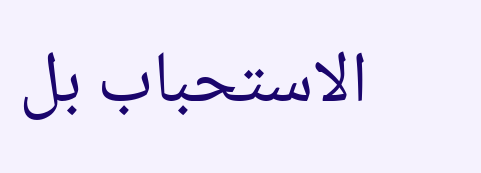الاستحباب بل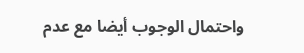واحتمال الوجوب أيضا مع عدم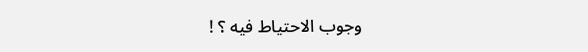وجوب الاحتياط فيه ؟ !